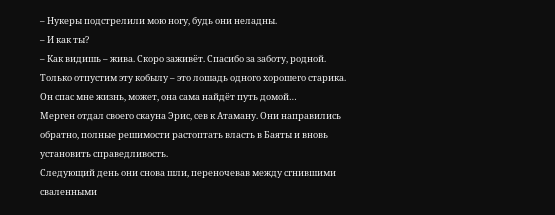– Нукеры подстрелили мою ногу, будь они неладны.
– И как ты?
– Как видишь – жива. Скоро заживёт. Спасибо за заботу, родной. Только отпустим эту кобылу – это лошадь одного хорошего старика. Он спас мне жизнь, может, она сама найдёт путь домой…
Мерген отдал своего скауна Эрис, сев к Атаману. Они направились обратно, полные решимости растоптать власть в Баяты и вновь установить справедливость.
Следующий день они снова шли, переночевав между сгнившими сваленными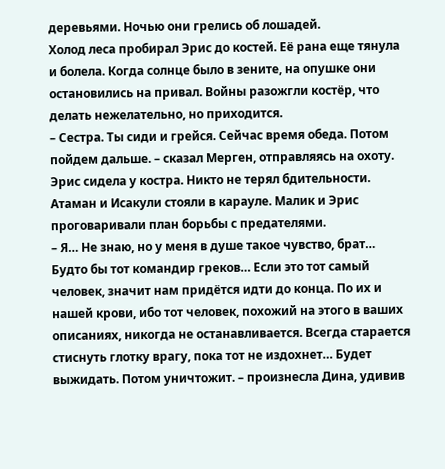деревьями. Ночью они грелись об лошадей.
Холод леса пробирал Эрис до костей. Её рана еще тянула и болела. Когда солнце было в зените, на опушке они остановились на привал. Войны разожгли костёр, что делать нежелательно, но приходится.
– Сестра. Ты сиди и грейся. Сейчас время обеда. Потом пойдем дальше. – сказал Мерген, отправляясь на охоту. Эрис сидела у костра. Никто не терял бдительности. Атаман и Исакули стояли в карауле. Малик и Эрис проговаривали план борьбы с предателями.
– Я… Не знаю, но у меня в душе такое чувство, брат… Будто бы тот командир греков… Если это тот самый человек, значит нам придётся идти до конца. По их и нашей крови, ибо тот человек, похожий на этого в ваших описаниях, никогда не останавливается. Всегда старается стиснуть глотку врагу, пока тот не издохнет… Будет выжидать. Потом уничтожит. – произнесла Дина, удивив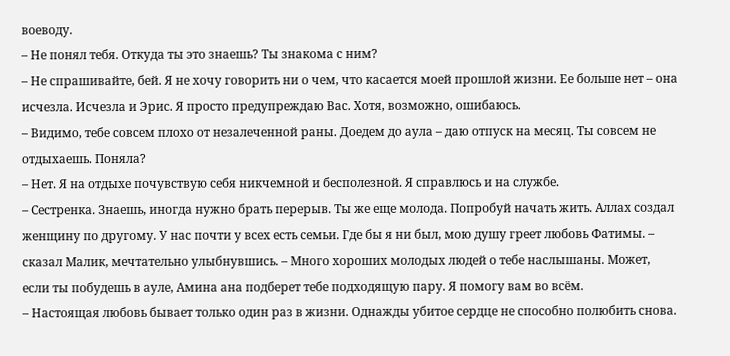воеводу.
– Не понял тебя. Откуда ты это знаешь? Ты знакома с ним?
– Не спрашивайте, бей. Я не хочу говорить ни о чем, что касается моей прошлой жизни. Ее больше нет – она исчезла. Исчезла и Эрис. Я просто предупреждаю Вас. Хотя, возможно, ошибаюсь.
– Видимо, тебе совсем плохо от незалеченной раны. Доедем до аула – даю отпуск на месяц. Ты совсем не отдыхаешь. Поняла?
– Нет. Я на отдыхе почувствую себя никчемной и бесполезной. Я справлюсь и на службе.
– Сестренка. Знаешь, иногда нужно брать перерыв. Ты же еще молода. Попробуй начать жить. Аллах создал женщину по другому. У нас почти у всех есть семьи. Где бы я ни был, мою душу греет любовь Фатимы. – сказал Малик, мечтательно улыбнувшись. – Много хороших молодых людей о тебе наслышаны. Может, если ты побудешь в ауле, Амина ана подберет тебе подходящую пару. Я помогу вам во всём.
– Настоящая любовь бывает только один раз в жизни. Однажды убитое сердце не способно полюбить снова.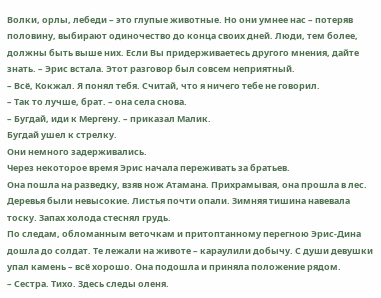Волки, орлы, лебеди – это глупые животные. Но они умнее нас – потеряв половину, выбирают одиночество до конца своих дней. Люди, тем более, должны быть выше них. Если Вы придерживаетесь другого мнения, дайте знать. – Эрис встала. Этот разговор был совсем неприятный.
– Всё, Кокжал. Я понял тебя. Считай, что я ничего тебе не говорил.
– Так то лучше, брат. – она села снова.
– Бугдай, иди к Мергену. – приказал Малик.
Бугдай ушел к стрелку.
Они немного задерживались.
Через некоторое время Эрис начала переживать за братьев.
Она пошла на разведку, взяв нож Атамана. Прихрамывая, она прошла в лес. Деревья были невысокие. Листья почти опали. Зимняя тишина навевала тоску. Запах холода стеснял грудь.
По следам, обломанным веточкам и притоптанному перегною Эрис-Дина дошла до солдат. Те лежали на животе – караулили добычу. С души девушки упал камень – всё хорошо. Она подошла и приняла положение рядом.
– Сестра. Тихо. Здесь следы оленя.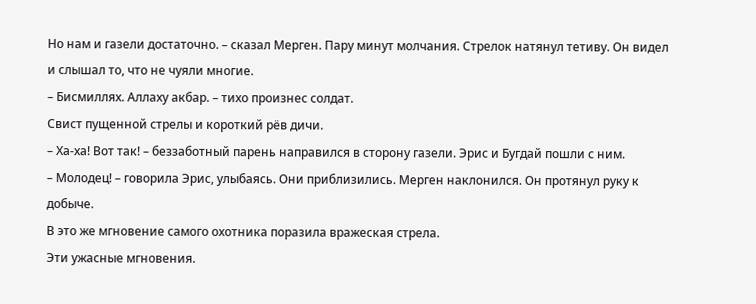Но нам и газели достаточно. – сказал Мерген. Пару минут молчания. Стрелок натянул тетиву. Он видел и слышал то, что не чуяли многие.
– Бисмиллях. Аллаху акбар. – тихо произнес солдат.
Свист пущенной стрелы и короткий рёв дичи.
– Ха-ха! Вот так! – беззаботный парень направился в сторону газели. Эрис и Бугдай пошли с ним.
– Молодец! – говорила Эрис, улыбаясь. Они приблизились. Мерген наклонился. Он протянул руку к добыче.
В это же мгновение самого охотника поразила вражеская стрела.
Эти ужасные мгновения.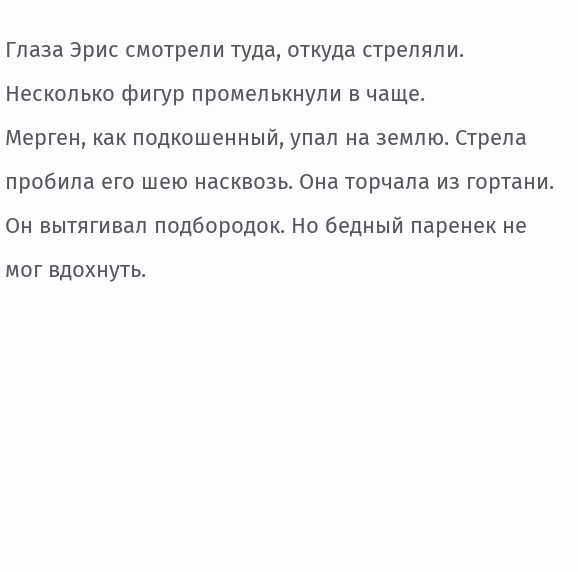Глаза Эрис смотрели туда, откуда стреляли. Несколько фигур промелькнули в чаще.
Мерген, как подкошенный, упал на землю. Стрела пробила его шею насквозь. Она торчала из гортани. Он вытягивал подбородок. Но бедный паренек не мог вдохнуть.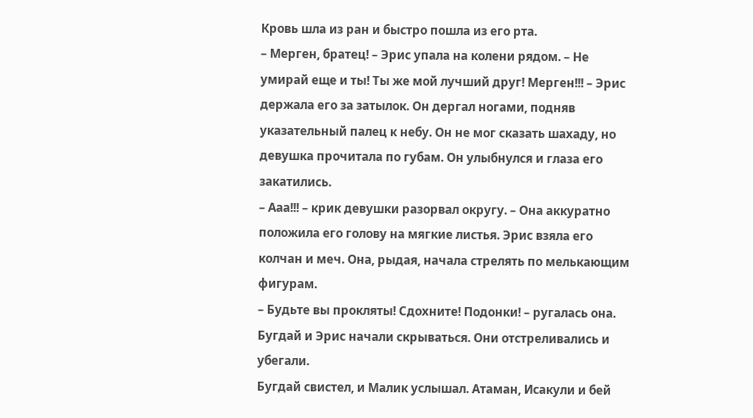Кровь шла из ран и быстро пошла из его рта.
– Мерген, братец! – Эрис упала на колени рядом. – Не умирай еще и ты! Ты же мой лучший друг! Мерген!!! – Эрис держала его за затылок. Он дергал ногами, подняв указательный палец к небу. Он не мог сказать шахаду, но девушка прочитала по губам. Он улыбнулся и глаза его закатились.
– Ааа!!! – крик девушки разорвал округу. – Она аккуратно положила его голову на мягкие листья. Эрис взяла его колчан и меч. Она, рыдая, начала стрелять по мелькающим фигурам.
– Будьте вы прокляты! Сдохните! Подонки! – ругалась она. Бугдай и Эрис начали скрываться. Они отстреливались и убегали.
Бугдай свистел, и Малик услышал. Атаман, Исакули и бей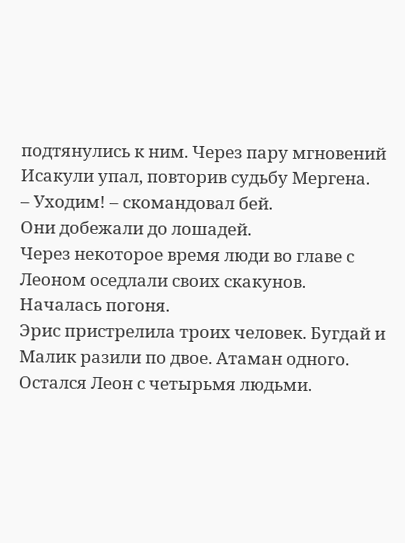подтянулись к ним. Через пару мгновений Исакули упал, повторив судьбу Мергена.
– Уходим! – скомандовал бей.
Они добежали до лошадей.
Через некоторое время люди во главе с Леоном оседлали своих скакунов.
Началась погоня.
Эрис пристрелила троих человек. Бугдай и Малик разили по двое. Атаман одного.
Остался Леон с четырьмя людьми.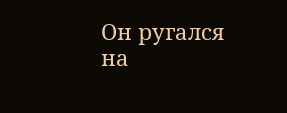Он ругался на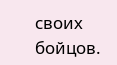своих бойцов.